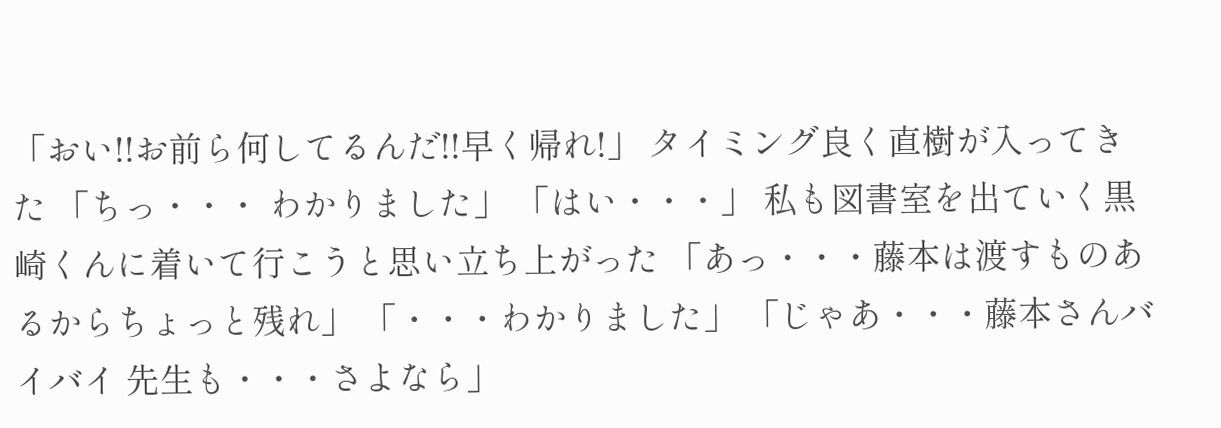「おい!!お前ら何してるんだ!!早く帰れ!」 タイミング良く直樹が入ってきた 「ちっ・・・ わかりました」 「はい・・・」 私も図書室を出ていく黒崎くんに着いて行こうと思い立ち上がった 「あっ・・・藤本は渡すものあるからちょっと残れ」 「・・・わかりました」 「じゃあ・・・藤本さんバイバイ 先生も・・・さよなら」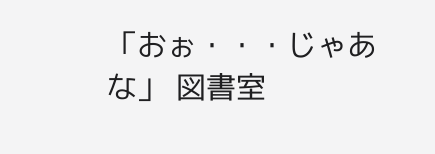「おぉ・・・じゃあな」 図書室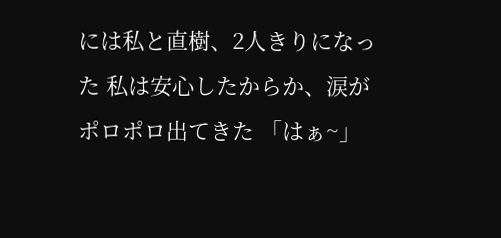には私と直樹、2人きりになった 私は安心したからか、涙がポロポロ出てきた 「はぁ~」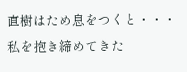直樹はため息をつくと・・・ 私を抱き締めてきた